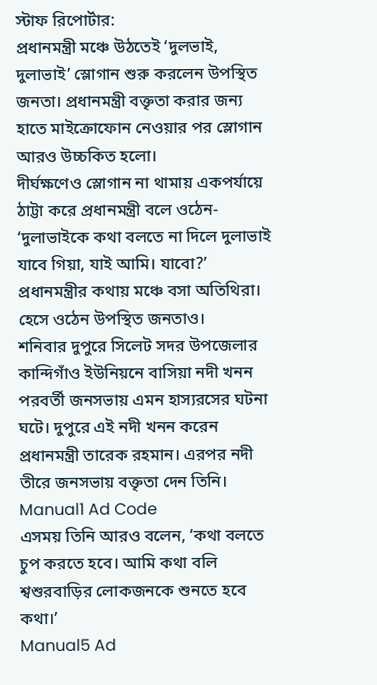স্টাফ রিপোর্টার:
প্রধানমন্ত্রী মঞ্চে উঠতেই ‘দুলভাই, দুলাভাই’ স্লোগান শুরু করলেন উপস্থিত জনতা। প্রধানমন্ত্রী বক্তৃতা করার জন্য হাতে মাইক্রোফোন নেওয়ার পর স্লোগান আরও উচ্চকিত হলো।
দীর্ঘক্ষণেও স্লোগান না থামায় একপর্যায়ে ঠাট্টা করে প্রধানমন্ত্রী বলে ওঠেন- ‘দুলাভাইকে কথা বলতে না দিলে দুলাভাই যাবে গিয়া, যাই আমি। যাবো?’ প্রধানমন্ত্রীর কথায় মঞ্চে বসা অতিথিরা। হেসে ওঠেন উপস্থিত জনতাও।
শনিবার দুপুরে সিলেট সদর উপজেলার কান্দিগাঁও ইউনিয়নে বাসিয়া নদী খনন পরবর্তী জনসভায় এমন হাস্যরসের ঘটনা ঘটে। দুপুরে এই নদী খনন করেন প্রধানমন্ত্রী তারেক রহমান। এরপর নদী তীরে জনসভায় বক্তৃতা দেন তিনি।
Manual1 Ad Code
এসময় তিনি আরও বলেন, ‘কথা বলতে চুপ করতে হবে। আমি কথা বলি শ্বশুরবাড়ির লোকজনকে শুনতে হবে কথা।’
Manual5 Ad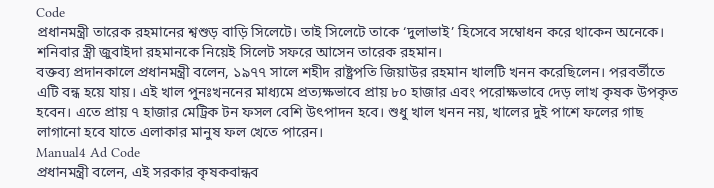Code
প্রধানমন্ত্রী তারেক রহমানের শ্বশুড় বাড়ি সিলেটে। তাই সিলেটে তাকে ‘দুলাভাই’ হিসেবে সম্বোধন করে থাকেন অনেকে। শনিবার স্ত্রী জুবাইদা রহমানকে নিয়েই সিলেট সফরে আসেন তারেক রহমান।
বক্তব্য প্রদানকালে প্রধানমন্ত্রী বলেন, ১৯৭৭ সালে শহীদ রাষ্ট্রপতি জিয়াউর রহমান খালটি খনন করেছিলেন। পরবর্তীতে এটি বন্ধ হয়ে যায়। এই খাল পুনঃখননের মাধ্যমে প্রত্যক্ষভাবে প্রায় ৮০ হাজার এবং পরোক্ষভাবে দেড় লাখ কৃষক উপকৃত হবেন। এতে প্রায় ৭ হাজার মেট্রিক টন ফসল বেশি উৎপাদন হবে। শুধু খাল খনন নয়, খালের দুই পাশে ফলের গাছ লাগানো হবে যাতে এলাকার মানুষ ফল খেতে পারেন।
Manual4 Ad Code
প্রধানমন্ত্রী বলেন, এই সরকার কৃষকবান্ধব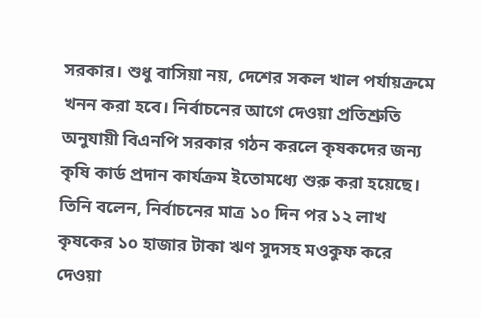সরকার। শুধু বাসিয়া নয়, দেশের সকল খাল পর্যায়ক্রমে খনন করা হবে। নির্বাচনের আগে দেওয়া প্রতিশ্রুতি অনুযায়ী বিএনপি সরকার গঠন করলে কৃষকদের জন্য কৃষি কার্ড প্রদান কার্যক্রম ইতোমধ্যে শুরু করা হয়েছে।
তিনি বলেন, নির্বাচনের মাত্র ১০ দিন পর ১২ লাখ কৃষকের ১০ হাজার টাকা ঋণ সুদসহ মওকুফ করে দেওয়া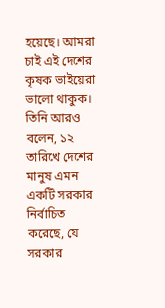হয়েছে। আমরা চাই এই দেশের কৃষক ভাইয়েরা ভালো থাকুক।
তিনি আরও বলেন, ১২ তারিখে দেশের মানুষ এমন একটি সরকার নির্বাচিত করেছে, যে সরকার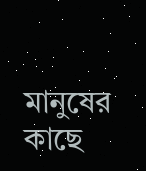মানুষের কাছে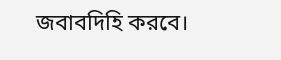জবাবদিহি করবে।